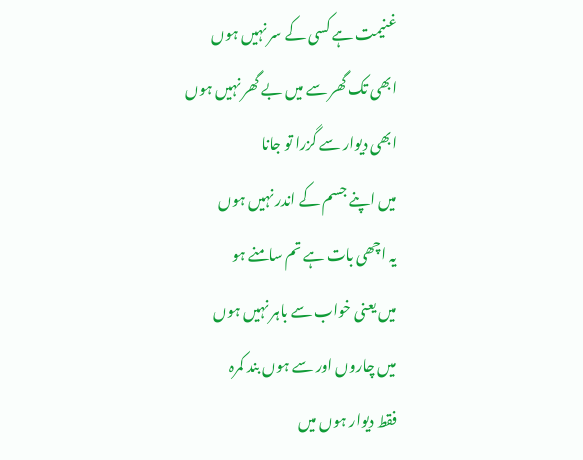غنیمت ہے کسی کے سر نہیں ہوں
ابھی تک گھر سے میں بے گھر نہیں ہوں
ابھی دیوار سے گزرا تو جانا
میں اپنے جسم کے اندر نہیں ہوں
یہ اچھی بات ہے تم سامنے ہو
میں یعنی خواب سے باہر نہیں ہوں
میں چاروں اور سے ہوں بند کمرہ
فقط دیوار ہوں میں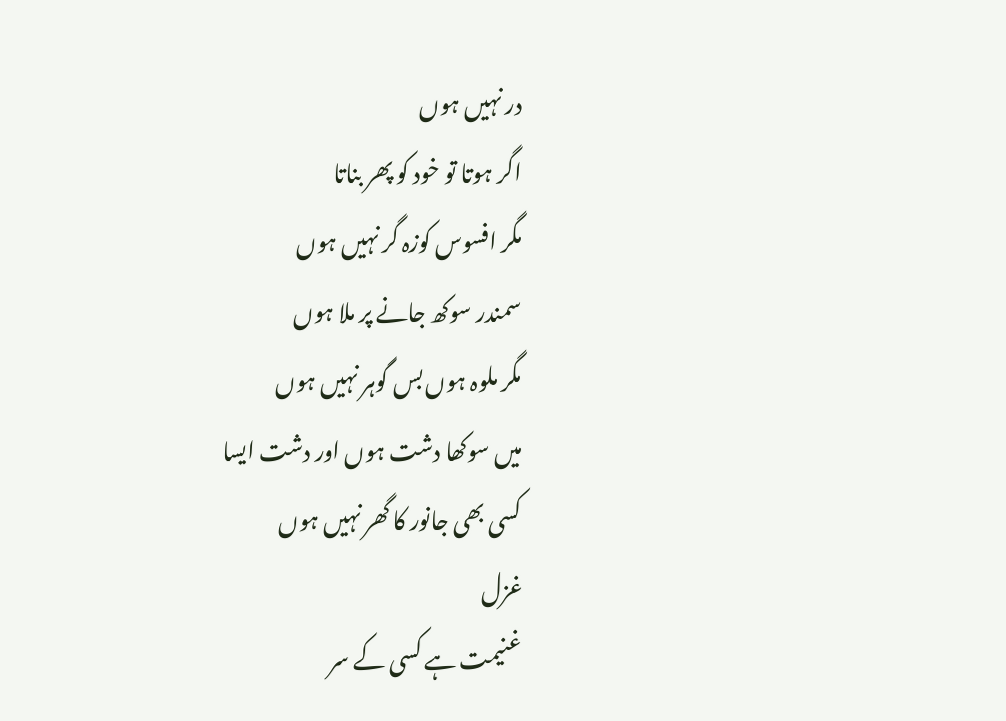در نہیں ہوں
اگر ہوتا تو خود کو پھر بناتا
مگر افسوس کوزہ گر نہیں ہوں
سمندر سوکھ جانے پر ملا ہوں
مگر ملوہ ہوں بس گوہر نہیں ہوں
میں سوکھا دشت ہوں اور دشت ایسا
کسی بھی جانور کا گھر نہیں ہوں
غزل
غنیمت ہے کسی کے سر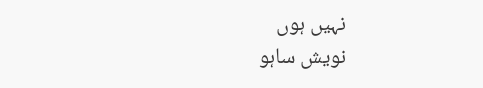نہیں ہوں
نویش ساہو